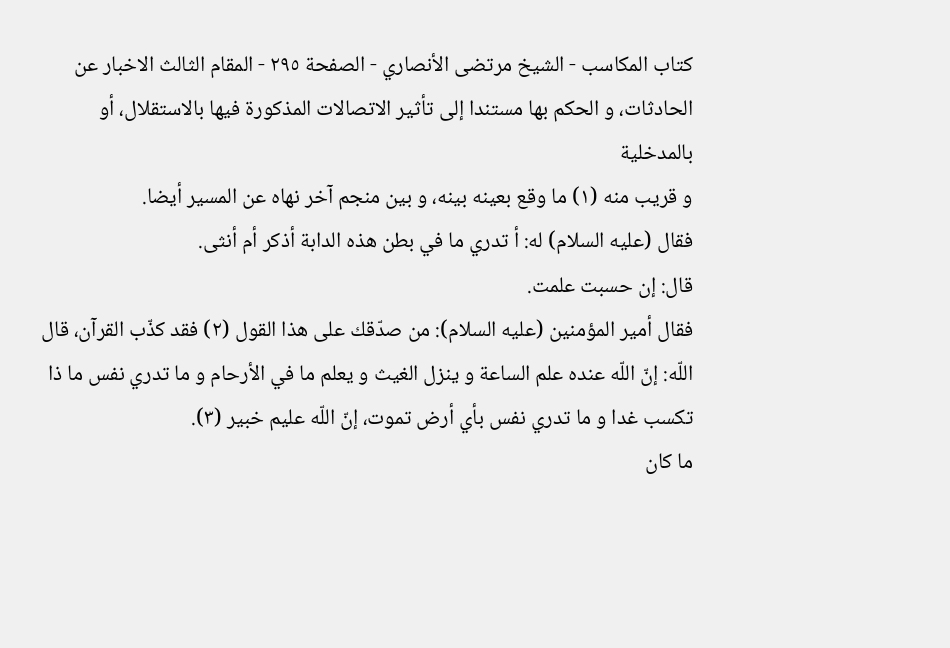كتاب المكاسب - الشيخ مرتضى الأنصاري - الصفحة ٢٩٥ - المقام الثالث الاخبار عن الحادثات، و الحكم بها مستندا إلى تأثير الاتصالات المذكورة فيها بالاستقلال، أو بالمدخلية
و قريب منه (١) ما وقع بعينه بينه، و بين منجم آخر نهاه عن المسير أيضا.
فقال (عليه السلام) له: أ تدري ما في بطن هذه الدابة أذكر أم أنثى.
قال: إن حسبت علمت.
فقال أمير المؤمنين (عليه السلام): من صدّقك على هذا القول (٢) فقد كذّب القرآن، قال اللّه: إنّ اللّه عنده علم الساعة و ينزل الغيث و يعلم ما في الأرحام و ما تدري نفس ما ذا تكسب غدا و ما تدري نفس بأي أرض تموت، إنّ اللّه عليم خبير (٣).
ما كان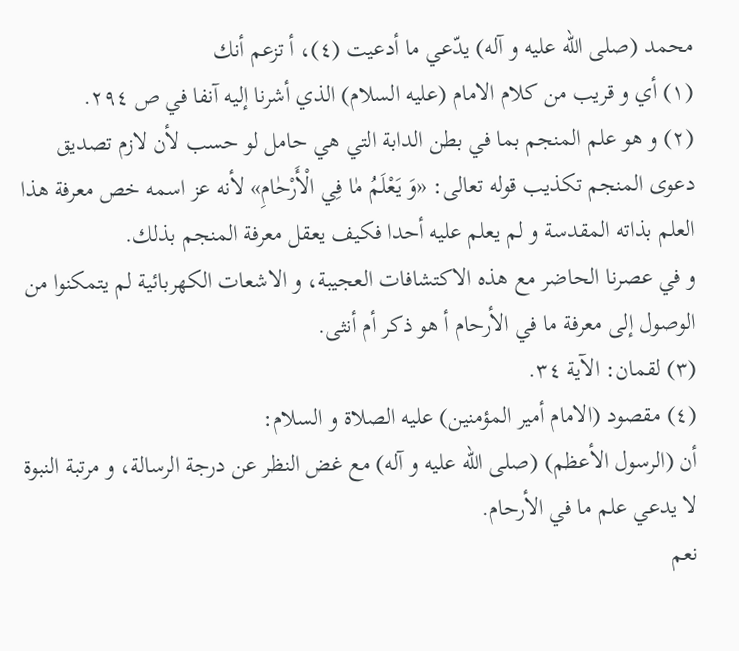محمد (صلى اللّه عليه و آله) يدّعي ما أدعيت (٤)، أ تزعم أنك
(١) أي و قريب من كلام الامام (عليه السلام) الذي أشرنا إليه آنفا في ص ٢٩٤.
(٢) و هو علم المنجم بما في بطن الدابة التي هي حامل لو حسب لأن لازم تصديق دعوى المنجم تكذيب قوله تعالى: «وَ يَعْلَمُ مٰا فِي الْأَرْحٰامِ» لأنه عز اسمه خص معرفة هذا العلم بذاته المقدسة و لم يعلم عليه أحدا فكيف يعقل معرفة المنجم بذلك.
و في عصرنا الحاضر مع هذه الاكتشافات العجيبة، و الاشعات الكهربائية لم يتمكنوا من الوصول إلى معرفة ما في الأرحام أ هو ذكر أم أنثى.
(٣) لقمان: الآية ٣٤.
(٤) مقصود (الامام أمير المؤمنين) عليه الصلاة و السلام:
أن (الرسول الأعظم) (صلى اللّه عليه و آله) مع غض النظر عن درجة الرسالة، و مرتبة النبوة لا يدعي علم ما في الأرحام.
نعم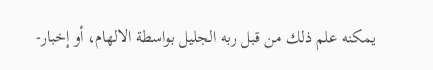يمكنه علم ذلك من قبل ربه الجليل بواسطة الالهام، أو إخبار-